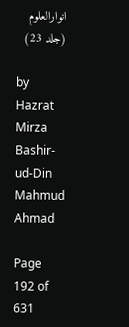انوارالعلوم (جلد 23)

by Hazrat Mirza Bashir-ud-Din Mahmud Ahmad

Page 192 of 631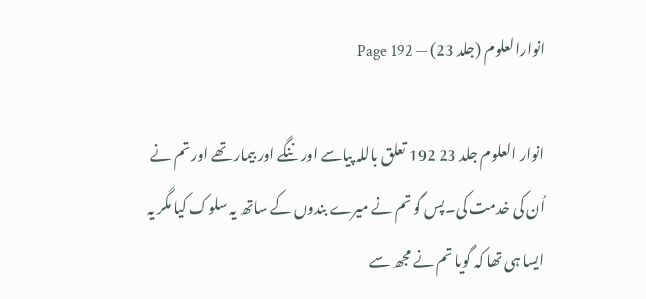انوارالعلوم (جلد 23) — Page 192

انوار العلوم جلد 23 192 تعلق باللہ پیاسے اور ننگے اور بیمار تھے اور تم نے اُن کی خدمت کی۔پس گو تم نے میرے بندوں کے ساتھ یہ سلوک کیا مگر یہ ایسا ہی تھا کہ گویا تم نے مجھ سے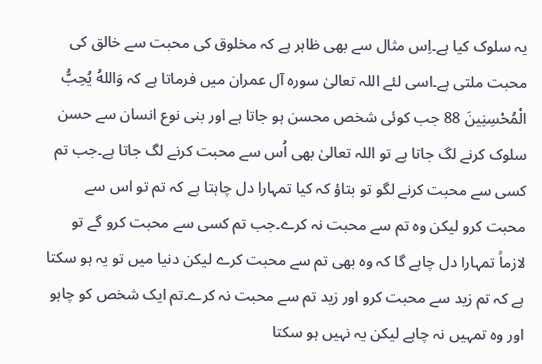یہ سلوک کیا ہے۔اِس مثال سے بھی ظاہر ہے کہ مخلوق کی محبت سے خالق کی محبت ملتی ہے۔اسی لئے اللہ تعالیٰ سورہ آل عمران میں فرماتا ہے کہ وَاللهُ يُحِبُّ الْمُحْسِنِينَ 88 جب کوئی شخص محسن ہو جاتا ہے اور بنی نوع انسان سے حسن سلوک کرنے لگ جاتا ہے تو اللہ تعالیٰ بھی اُس سے محبت کرنے لگ جاتا ہے۔جب تم کسی سے محبت کرنے لگو تو بتاؤ کہ کیا تمہارا دل چاہتا ہے کہ تم تو اس سے محبت کرو لیکن وہ تم سے محبت نہ کرے۔جب تم کسی سے محبت کرو گے تو لازماً تمہارا دل چاہے گا کہ وہ بھی تم سے محبت کرے لیکن دنیا میں تو یہ ہو سکتا ہے کہ تم زید سے محبت کرو اور زید تم سے محبت نہ کرے۔تم ایک شخص کو چاہو اور وہ تمہیں نہ چاہے لیکن یہ نہیں ہو سکتا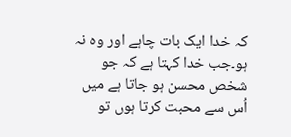کہ خدا ایک بات چاہے اور وہ نہ ہو۔جب خدا کہتا ہے کہ جو شخص محسن ہو جاتا ہے میں اُس سے محبت کرتا ہوں تو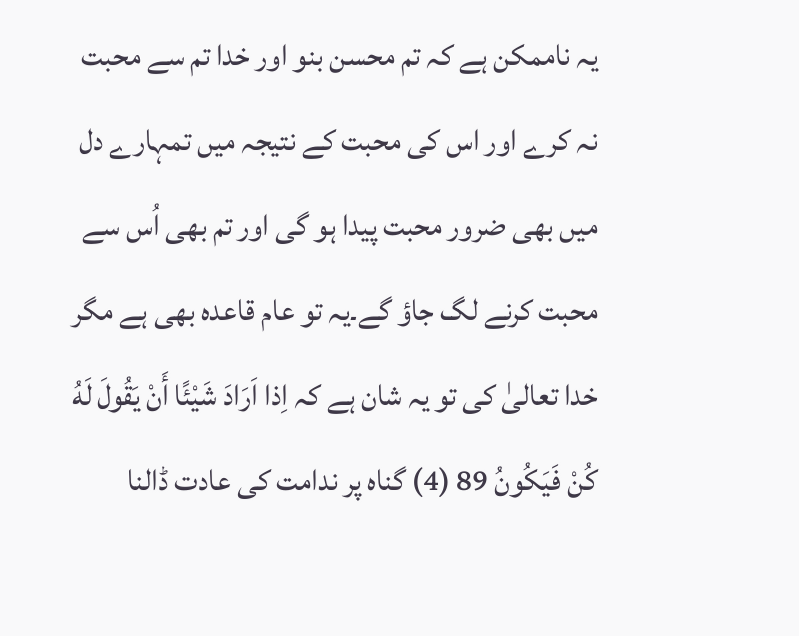یہ ناممکن ہے کہ تم محسن بنو اور خدا تم سے محبت نہ کرے اور اس کی محبت کے نتیجہ میں تمہارے دل میں بھی ضرور محبت پیدا ہو گی اور تم بھی اُس سے محبت کرنے لگ جاؤ گے۔یہ تو عام قاعدہ بھی ہے مگر خدا تعالیٰ کی تو یہ شان ہے کہ اِذا اَرَادَ شَيْئًا أَنْ يَقُولَ لَهُ كُنْ فَيَكُونُ 89 (4) گناہ پر ندامت کی عادت ڈالنا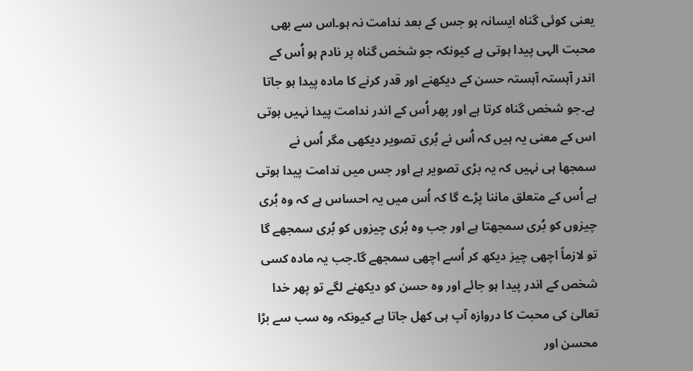یعنی کوئی گناہ ایسانہ ہو جس کے بعد ندامت نہ ہو۔اس سے بھی محبت الہی پیدا ہوتی ہے کیونکہ جو شخص گناہ پر نادم ہو اُس کے اندر آہستہ آہستہ حسن کے دیکھنے اور قدر کرنے کا مادہ پیدا ہو جاتا ہے۔جو شخص گناہ کرتا ہے اور پھر اُس کے اندر ندامت پیدا نہیں ہوتی اس کے معنی یہ ہیں کہ اُس نے بُری تصویر دیکھی مگر اُس نے سمجھا ہی نہیں کہ یہ بڑی تصویر ہے اور جس میں ندامت پیدا ہوتی ہے اُس کے متعلق ماننا پڑے گا کہ اُس میں یہ احساس ہے کہ وہ بُری چیزوں کو بُری سمجھتا ہے اور جب وہ بُری چیزوں کو بُری سمجھے گا تو لازماً اچھی چیز دیکھ کر اُسے اچھی سمجھے گا۔جب یہ مادہ کسی شخص کے اندر پیدا ہو جائے اور وہ حسن کو دیکھنے لگے تو پھر خدا تعالیٰ کی محبت کا دروازہ آپ ہی کھل جاتا ہے کیونکہ وہ سب سے بڑا محسن اور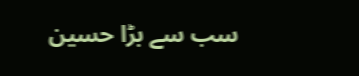سب سے بڑا حسین